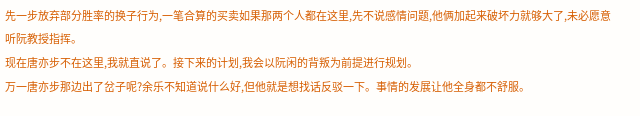先一步放弃部分胜率的换子行为,一笔合算的买卖如果那两个人都在这里,先不说感情问题,他俩加起来破坏力就够大了,未必愿意听阮教授指挥。
现在唐亦步不在这里,我就直说了。接下来的计划,我会以阮闲的背叛为前提进行规划。
万一唐亦步那边出了岔子呢?余乐不知道说什么好,但他就是想找话反驳一下。事情的发展让他全身都不舒服。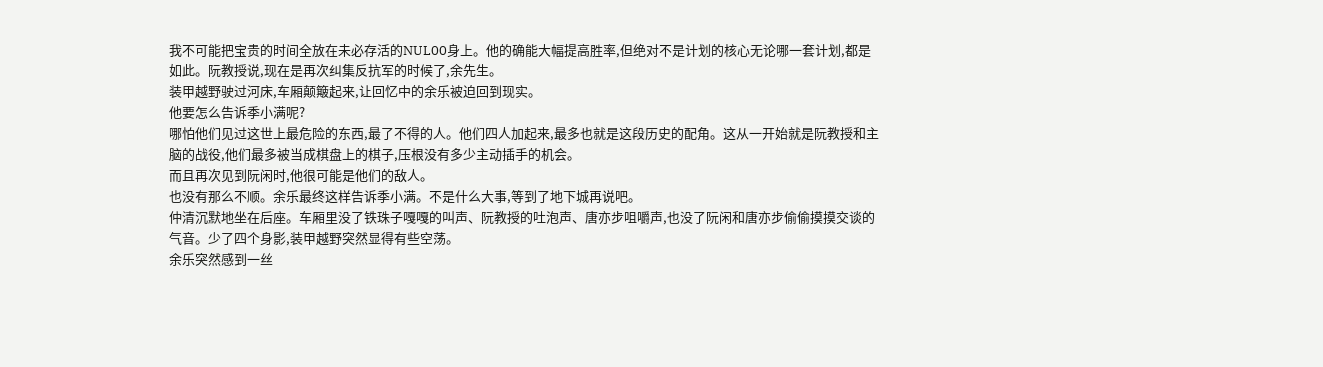我不可能把宝贵的时间全放在未必存活的NUL00身上。他的确能大幅提高胜率,但绝对不是计划的核心无论哪一套计划,都是如此。阮教授说,现在是再次纠集反抗军的时候了,余先生。
装甲越野驶过河床,车厢颠簸起来,让回忆中的余乐被迫回到现实。
他要怎么告诉季小满呢?
哪怕他们见过这世上最危险的东西,最了不得的人。他们四人加起来,最多也就是这段历史的配角。这从一开始就是阮教授和主脑的战役,他们最多被当成棋盘上的棋子,压根没有多少主动插手的机会。
而且再次见到阮闲时,他很可能是他们的敌人。
也没有那么不顺。余乐最终这样告诉季小满。不是什么大事,等到了地下城再说吧。
仲清沉默地坐在后座。车厢里没了铁珠子嘎嘎的叫声、阮教授的吐泡声、唐亦步咀嚼声,也没了阮闲和唐亦步偷偷摸摸交谈的气音。少了四个身影,装甲越野突然显得有些空荡。
余乐突然感到一丝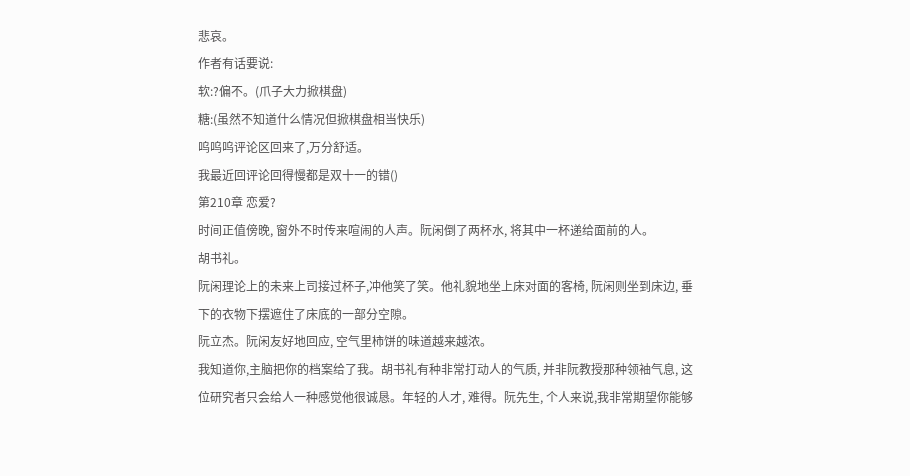悲哀。
作者有话要说:
软:?偏不。(爪子大力掀棋盘)
糖:(虽然不知道什么情况但掀棋盘相当快乐)
呜呜呜评论区回来了,万分舒适。
我最近回评论回得慢都是双十一的错()
第210章 恋爱?
时间正值傍晚, 窗外不时传来喧闹的人声。阮闲倒了两杯水, 将其中一杯递给面前的人。
胡书礼。
阮闲理论上的未来上司接过杯子,冲他笑了笑。他礼貌地坐上床对面的客椅, 阮闲则坐到床边, 垂下的衣物下摆遮住了床底的一部分空隙。
阮立杰。阮闲友好地回应, 空气里柿饼的味道越来越浓。
我知道你,主脑把你的档案给了我。胡书礼有种非常打动人的气质, 并非阮教授那种领袖气息, 这位研究者只会给人一种感觉他很诚恳。年轻的人才, 难得。阮先生, 个人来说,我非常期望你能够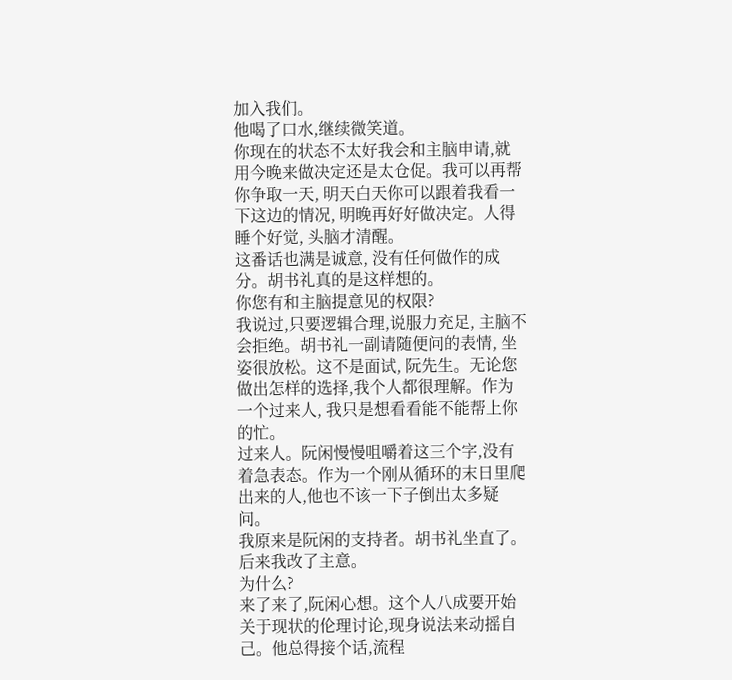加入我们。
他喝了口水,继续微笑道。
你现在的状态不太好我会和主脑申请,就用今晚来做决定还是太仓促。我可以再帮你争取一天, 明天白天你可以跟着我看一下这边的情况, 明晚再好好做决定。人得睡个好觉, 头脑才清醒。
这番话也满是诚意, 没有任何做作的成分。胡书礼真的是这样想的。
你您有和主脑提意见的权限?
我说过,只要逻辑合理,说服力充足, 主脑不会拒绝。胡书礼一副请随便问的表情, 坐姿很放松。这不是面试, 阮先生。无论您做出怎样的选择,我个人都很理解。作为一个过来人, 我只是想看看能不能帮上你的忙。
过来人。阮闲慢慢咀嚼着这三个字,没有着急表态。作为一个刚从循环的末日里爬出来的人,他也不该一下子倒出太多疑问。
我原来是阮闲的支持者。胡书礼坐直了。后来我改了主意。
为什么?
来了来了,阮闲心想。这个人八成要开始关于现状的伦理讨论,现身说法来动摇自己。他总得接个话,流程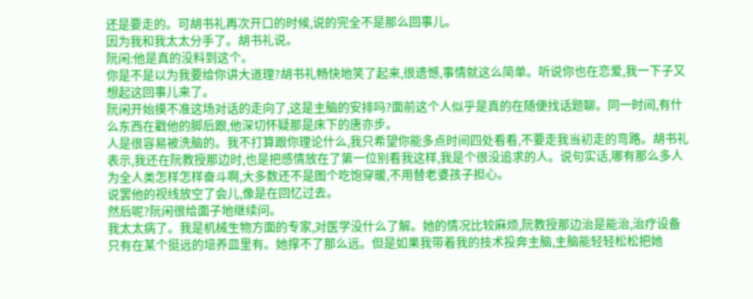还是要走的。可胡书礼再次开口的时候,说的完全不是那么回事儿。
因为我和我太太分手了。胡书礼说。
阮闲:他是真的没料到这个。
你是不是以为我要给你讲大道理?胡书礼畅快地笑了起来,很遗憾,事情就这么简单。听说你也在恋爱,我一下子又想起这回事儿来了。
阮闲开始摸不准这场对话的走向了,这是主脑的安排吗?面前这个人似乎是真的在随便找话题聊。同一时间,有什么东西在戳他的脚后跟,他深切怀疑那是床下的唐亦步。
人是很容易被洗脑的。我不打算跟你理论什么,我只希望你能多点时间四处看看,不要走我当初走的弯路。胡书礼表示,我还在阮教授那边时,也是把感情放在了第一位别看我这样,我是个很没追求的人。说句实话,哪有那么多人为全人类怎样怎样奋斗啊,大多数还不是图个吃饱穿暖,不用替老婆孩子担心。
说罢他的视线放空了会儿,像是在回忆过去。
然后呢?阮闲很给面子地继续问。
我太太病了。我是机械生物方面的专家,对医学没什么了解。她的情况比较麻烦,阮教授那边治是能治,治疗设备只有在某个挺远的培养皿里有。她撑不了那么远。但是如果我带着我的技术投奔主脑,主脑能轻轻松松把她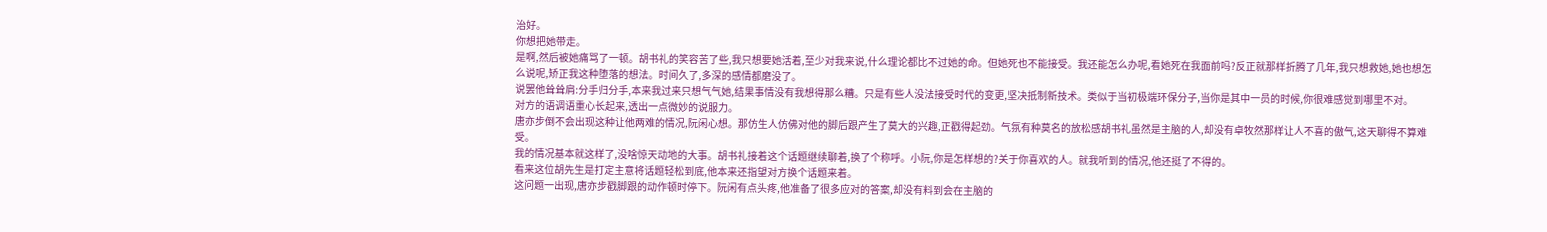治好。
你想把她带走。
是啊,然后被她痛骂了一顿。胡书礼的笑容苦了些,我只想要她活着,至少对我来说,什么理论都比不过她的命。但她死也不能接受。我还能怎么办呢,看她死在我面前吗?反正就那样折腾了几年,我只想救她,她也想怎么说呢,矫正我这种堕落的想法。时间久了,多深的感情都磨没了。
说罢他耸耸肩:分手归分手,本来我过来只想气气她,结果事情没有我想得那么糟。只是有些人没法接受时代的变更,坚决抵制新技术。类似于当初极端环保分子,当你是其中一员的时候,你很难感觉到哪里不对。
对方的语调语重心长起来,透出一点微妙的说服力。
唐亦步倒不会出现这种让他两难的情况,阮闲心想。那仿生人仿佛对他的脚后跟产生了莫大的兴趣,正戳得起劲。气氛有种莫名的放松感胡书礼虽然是主脑的人,却没有卓牧然那样让人不喜的傲气,这天聊得不算难受。
我的情况基本就这样了,没啥惊天动地的大事。胡书礼接着这个话题继续聊着,换了个称呼。小阮,你是怎样想的?关于你喜欢的人。就我听到的情况,他还挺了不得的。
看来这位胡先生是打定主意将话题轻松到底,他本来还指望对方换个话题来着。
这问题一出现,唐亦步戳脚跟的动作顿时停下。阮闲有点头疼,他准备了很多应对的答案,却没有料到会在主脑的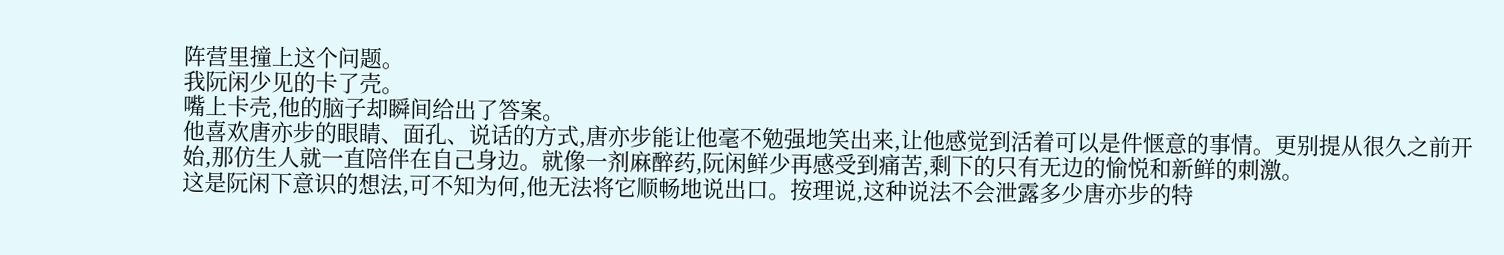阵营里撞上这个问题。
我阮闲少见的卡了壳。
嘴上卡壳,他的脑子却瞬间给出了答案。
他喜欢唐亦步的眼睛、面孔、说话的方式,唐亦步能让他毫不勉强地笑出来,让他感觉到活着可以是件惬意的事情。更别提从很久之前开始,那仿生人就一直陪伴在自己身边。就像一剂麻醉药,阮闲鲜少再感受到痛苦,剩下的只有无边的愉悦和新鲜的刺激。
这是阮闲下意识的想法,可不知为何,他无法将它顺畅地说出口。按理说,这种说法不会泄露多少唐亦步的特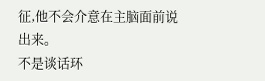征,他不会介意在主脑面前说出来。
不是谈话环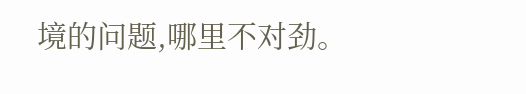境的问题,哪里不对劲。